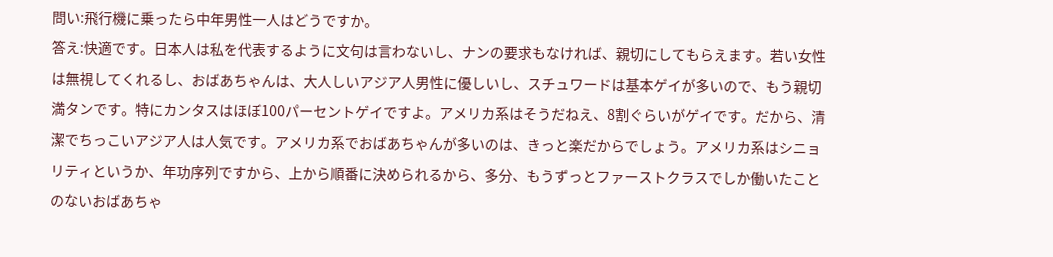問い:飛行機に乗ったら中年男性一人はどうですか。
答え:快適です。日本人は私を代表するように文句は言わないし、ナンの要求もなければ、親切にしてもらえます。若い女性は無視してくれるし、おばあちゃんは、大人しいアジア人男性に優しいし、スチュワードは基本ゲイが多いので、もう親切満タンです。特にカンタスはほぼ100パーセントゲイですよ。アメリカ系はそうだねえ、8割ぐらいがゲイです。だから、清潔でちっこいアジア人は人気です。アメリカ系でおばあちゃんが多いのは、きっと楽だからでしょう。アメリカ系はシニョリティというか、年功序列ですから、上から順番に決められるから、多分、もうずっとファーストクラスでしか働いたことのないおばあちゃ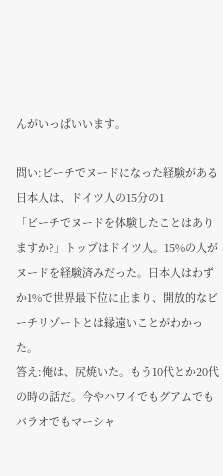んがいっぱいいます。

問い:ビーチでヌードになった経験がある日本人は、ドイツ人の15分の1
「ビーチでヌードを体験したことはありますか?」トップはドイツ人。15%の人がヌードを経験済みだった。日本人はわずか1%で世界最下位に止まり、開放的なビーチリゾートとは縁遠いことがわかった。
答え:俺は、尻焼いた。もう10代とか20代の時の話だ。今やハワイでもグアムでもパラオでもマーシャ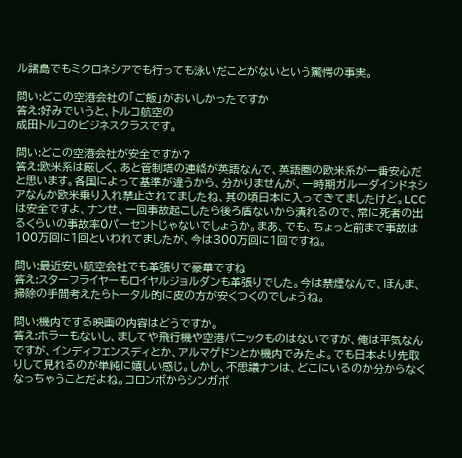ル諸島でもミクロネシアでも行っても泳いだことがないという驚愕の事実。

問い:どこの空港会社の「ご飯」がおいしかったですか
答え:好みでいうと、トルコ航空の
成田トルコのビジネスクラスです。

問い:どこの空港会社が安全ですか?
答え:欧米系は厳しく、あと管制塔の連絡が英語なんで、英語圏の欧米系が一番安心だと思います。各国によって基準が違うから、分かりませんが、一時期ガルーダインドネシアなんか欧米乗り入れ禁止されてましたね、其の頃日本に入ってきてましたけど。LCCは安全ですよ、ナンせ、一回事故起こしたら後ろ盾ないから潰れるので、常に死者の出るくらいの事故率0パーセントじゃないでしょうか。まあ、でも、ちょっと前まで事故は100万回に1回といわれてましたが、今は300万回に1回ですね。

問い:最近安い航空会社でも革張りで豪華ですね
答え:スターフライヤーもロイヤルジョルダンも革張りでした。今は禁煙なんで、ほんま、掃除の手間考えたらトータル的に皮の方が安くつくのでしょうね。

問い:機内でする映画の内容はどうですか。
答え:ホラーもないし、ましてや飛行機や空港パニックものはないですが、俺は平気なんですが、インディフェンスディとか、アルマゲドンとか機内でみたよ。でも日本より先取りして見れるのが単純に嬉しい感じ。しかし、不思議ナンは、どこにいるのか分からなくなっちゃうことだよね。コロンボからシンガポ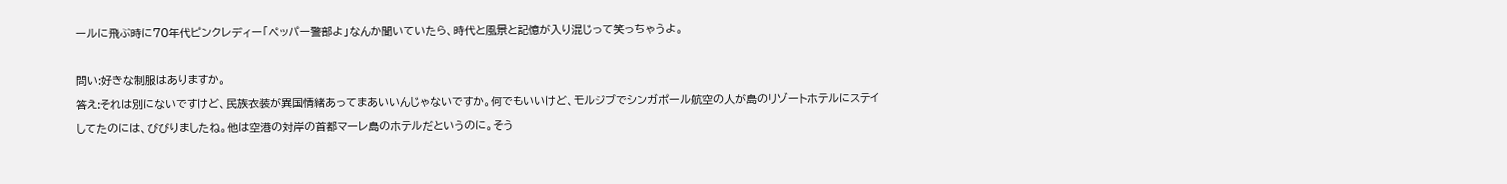ールに飛ぶ時に70年代ピンクレディー「ペッパー警部よ」なんか聞いていたら、時代と風景と記憶が入り混じって笑っちゃうよ。

問い:好きな制服はありますか。
答え:それは別にないですけど、民族衣装が異国情緒あってまあいいんじゃないですか。何でもいいけど、モルジブでシンガポール航空の人が島のリゾートホテルにステイしてたのには、びびりましたね。他は空港の対岸の首都マーレ島のホテルだというのに。そう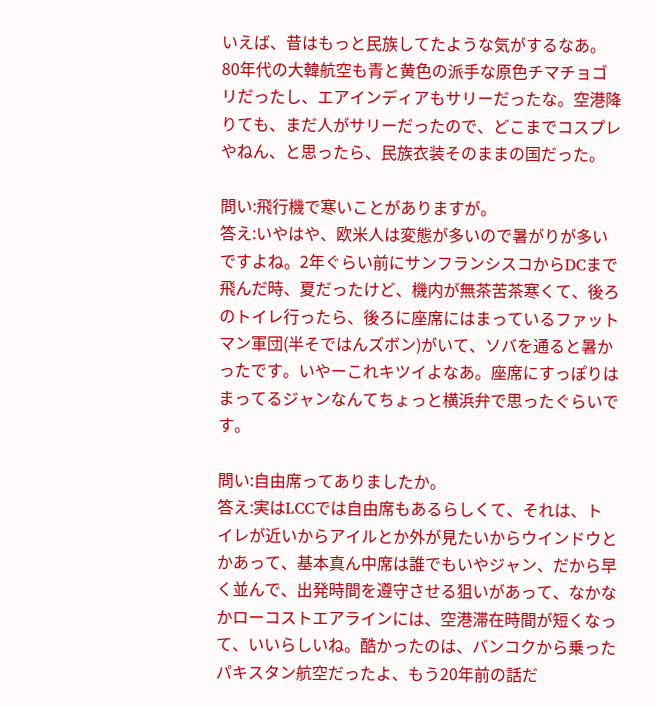いえば、昔はもっと民族してたような気がするなあ。80年代の大韓航空も青と黄色の派手な原色チマチョゴリだったし、エアインディアもサリーだったな。空港降りても、まだ人がサリーだったので、どこまでコスプレやねん、と思ったら、民族衣装そのままの国だった。

問い:飛行機で寒いことがありますが。
答え:いやはや、欧米人は変態が多いので暑がりが多いですよね。2年ぐらい前にサンフランシスコからDCまで飛んだ時、夏だったけど、機内が無茶苦茶寒くて、後ろのトイレ行ったら、後ろに座席にはまっているファットマン軍団(半そではんズボン)がいて、ソバを通ると暑かったです。いやーこれキツイよなあ。座席にすっぽりはまってるジャンなんてちょっと横浜弁で思ったぐらいです。

問い:自由席ってありましたか。
答え:実はLCCでは自由席もあるらしくて、それは、トイレが近いからアイルとか外が見たいからウインドウとかあって、基本真ん中席は誰でもいやジャン、だから早く並んで、出発時間を遵守させる狙いがあって、なかなかローコストエアラインには、空港滞在時間が短くなって、いいらしいね。酷かったのは、バンコクから乗ったパキスタン航空だったよ、もう20年前の話だ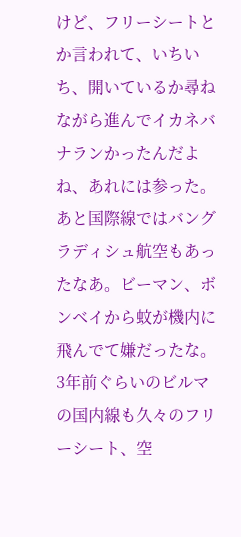けど、フリーシートとか言われて、いちいち、開いているか尋ねながら進んでイカネバナランかったんだよね、あれには参った。あと国際線ではバングラディシュ航空もあったなあ。ビーマン、ボンベイから蚊が機内に飛んでて嫌だったな。3年前ぐらいのビルマの国内線も久々のフリーシート、空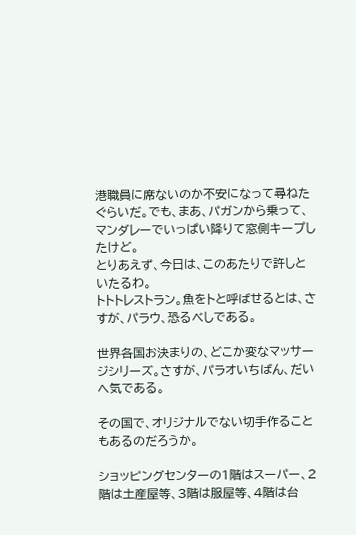港職員に席ないのか不安になって尋ねたぐらいだ。でも、まあ、パガンから乗って、マンダレーでいっぱい降りて窓側キープしたけど。
とりあえず、今日は、このあたりで許しといたるわ。
トトトレストラン。魚をトと呼ばせるとは、さすが、パラウ、恐るべしである。

世界各国お決まりの、どこか変なマッサージシリーズ。さすが、パラオいちばん、だいへ気である。

その国で、オリジナルでない切手作ることもあるのだろうか。

ショッピングセンターの1階はスーパー、2階は土産屋等、3階は服屋等、4階は台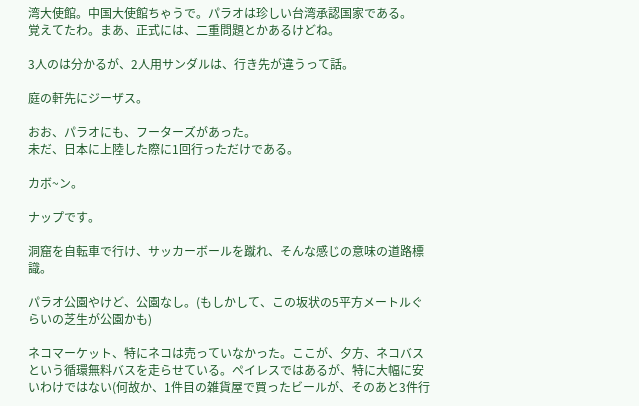湾大使館。中国大使館ちゃうで。パラオは珍しい台湾承認国家である。
覚えてたわ。まあ、正式には、二重問題とかあるけどね。

3人のは分かるが、2人用サンダルは、行き先が違うって話。

庭の軒先にジーザス。

おお、パラオにも、フーターズがあった。
未だ、日本に上陸した際に1回行っただけである。

カボ~ン。

ナップです。

洞窟を自転車で行け、サッカーボールを蹴れ、そんな感じの意味の道路標識。

パラオ公園やけど、公園なし。(もしかして、この坂状の5平方メートルぐらいの芝生が公園かも)

ネコマーケット、特にネコは売っていなかった。ここが、夕方、ネコバスという循環無料バスを走らせている。ペイレスではあるが、特に大幅に安いわけではない(何故か、1件目の雑貨屋で買ったビールが、そのあと3件行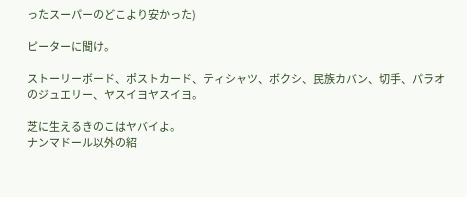ったスーパーのどこより安かった)

ピーターに聞け。

ストーリーボード、ポストカード、ティシャツ、ボクシ、民族カバン、切手、パラオのジュエリー、ヤスイヨヤスイヨ。

芝に生えるきのこはヤバイよ。
ナンマドール以外の紹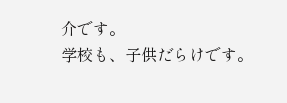介です。
学校も、子供だらけです。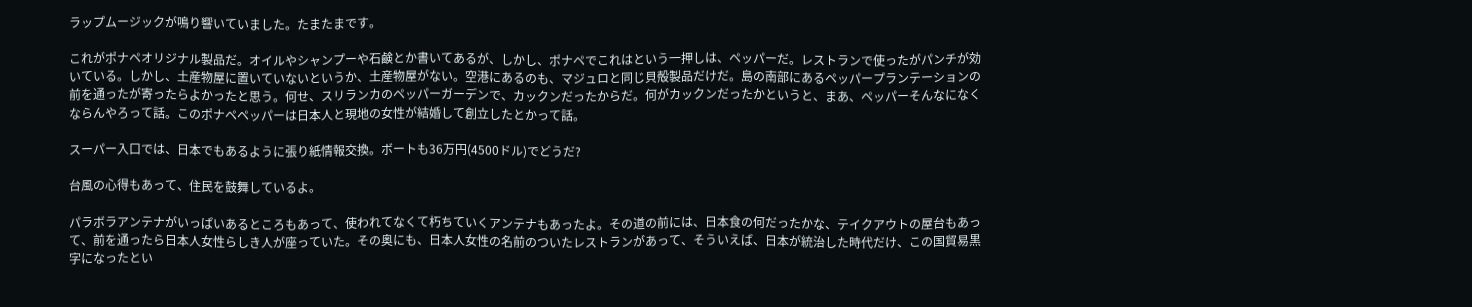ラップムージックが鳴り響いていました。たまたまです。

これがポナペオリジナル製品だ。オイルやシャンプーや石鹸とか書いてあるが、しかし、ポナペでこれはという一押しは、ペッパーだ。レストランで使ったがパンチが効いている。しかし、土産物屋に置いていないというか、土産物屋がない。空港にあるのも、マジュロと同じ貝殻製品だけだ。島の南部にあるペッパープランテーションの前を通ったが寄ったらよかったと思う。何せ、スリランカのペッパーガーデンで、カックンだったからだ。何がカックンだったかというと、まあ、ペッパーそんなになくならんやろって話。このポナペペッパーは日本人と現地の女性が結婚して創立したとかって話。

スーパー入口では、日本でもあるように張り紙情報交換。ボートも36万円(4500ドル)でどうだ?

台風の心得もあって、住民を鼓舞しているよ。

パラボラアンテナがいっぱいあるところもあって、使われてなくて朽ちていくアンテナもあったよ。その道の前には、日本食の何だったかな、テイクアウトの屋台もあって、前を通ったら日本人女性らしき人が座っていた。その奥にも、日本人女性の名前のついたレストランがあって、そういえば、日本が統治した時代だけ、この国貿易黒字になったとい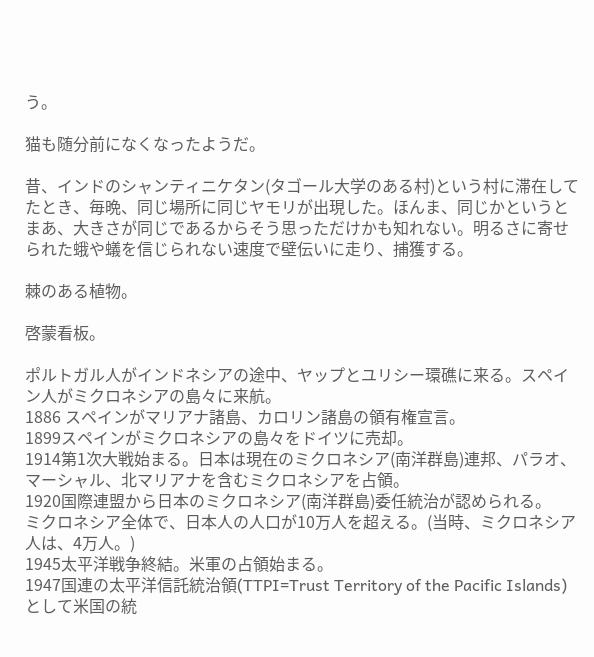う。

猫も随分前になくなったようだ。

昔、インドのシャンティニケタン(タゴール大学のある村)という村に滞在してたとき、毎晩、同じ場所に同じヤモリが出現した。ほんま、同じかというとまあ、大きさが同じであるからそう思っただけかも知れない。明るさに寄せられた蛾や蟻を信じられない速度で壁伝いに走り、捕獲する。

棘のある植物。

啓蒙看板。

ポルトガル人がインドネシアの途中、ヤップとユリシー環礁に来る。スペイン人がミクロネシアの島々に来航。
1886 スペインがマリアナ諸島、カロリン諸島の領有権宣言。
1899スペインがミクロネシアの島々をドイツに売却。
1914第1次大戦始まる。日本は現在のミクロネシア(南洋群島)連邦、パラオ、マーシャル、北マリアナを含むミクロネシアを占領。
1920国際連盟から日本のミクロネシア(南洋群島)委任統治が認められる。
ミクロネシア全体で、日本人の人口が10万人を超える。(当時、ミクロネシア人は、4万人。)
1945太平洋戦争終結。米軍の占領始まる。
1947国連の太平洋信託統治領(TTPI=Trust Territory of the Pacific Islands) として米国の統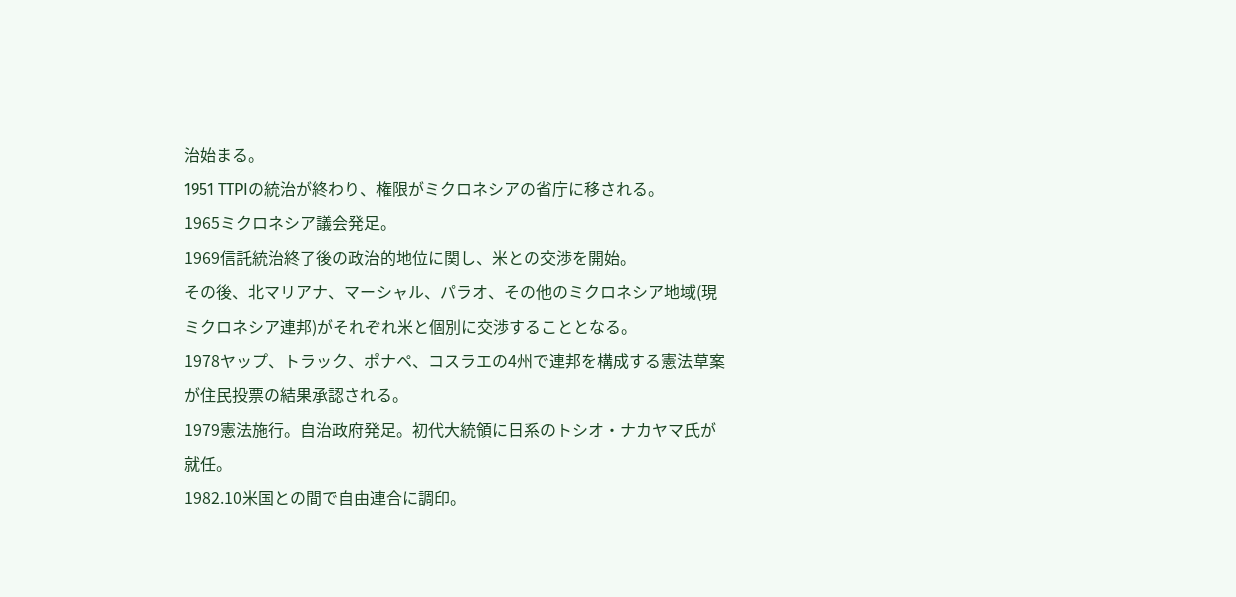治始まる。
1951 TTPIの統治が終わり、権限がミクロネシアの省庁に移される。
1965ミクロネシア議会発足。
1969信託統治終了後の政治的地位に関し、米との交渉を開始。
その後、北マリアナ、マーシャル、パラオ、その他のミクロネシア地域(現ミクロネシア連邦)がそれぞれ米と個別に交渉することとなる。
1978ヤップ、トラック、ポナペ、コスラエの4州で連邦を構成する憲法草案が住民投票の結果承認される。
1979憲法施行。自治政府発足。初代大統領に日系のトシオ・ナカヤマ氏が就任。
1982.10米国との間で自由連合に調印。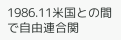1986.11米国との間で自由連合関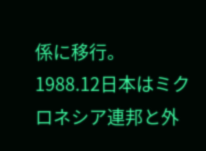係に移行。
1988.12日本はミクロネシア連邦と外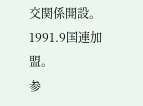交関係開設。
1991.9国連加盟。
参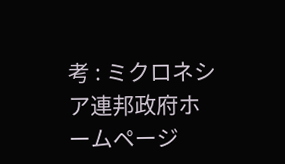考 : ミクロネシア連邦政府ホームページ